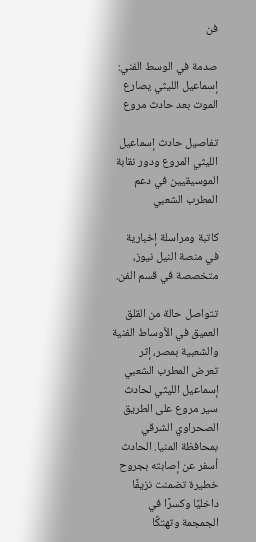فن

صدمة في الوسط الفني: إسماعيل الليثي يصارع الموت بعد حادث مروع

تفاصيل حادث إسماعيل الليثي المروع ودور نقابة الموسيقيين في دعم المطرب الشعبي

كاتبة ومراسلة إخبارية في منصة النيل نيوز، متخصصة في قسم الفن.

تتواصل حالة من القلق العميق في الأوساط الفنية والشعبية بمصر، إثر تعرض المطرب الشعبي إسماعيل الليثي لحادث سير مروع على الطريق الصحراوي الشرقي بمحافظة المنيا. الحادث أسفر عن إصابته بجروح خطيرة تضمنت نزيفًا داخليًا وكسرًا في الجمجمة وتهتكًا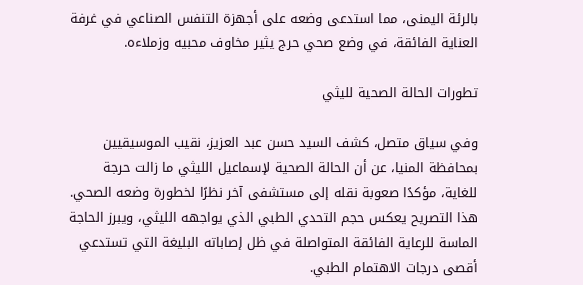بالرئة اليمنى، مما استدعى وضعه على أجهزة التنفس الصناعي في غرفة العناية الفائقة، في وضع صحي حرج يثير مخاوف محبيه وزملاءه.

تطورات الحالة الصحية لليثي

وفي سياق متصل، كشف السيد حسن عبد العزيز، نقيب الموسيقيين بمحافظة المنيا، عن أن الحالة الصحية لإسماعيل الليثي ما زالت حرجة للغاية، مؤكدًا صعوبة نقله إلى مستشفى آخر نظرًا لخطورة وضعه الصحي. هذا التصريح يعكس حجم التحدي الطبي الذي يواجهه الليثي، ويبرز الحاجة الماسة للرعاية الفائقة المتواصلة في ظل إصاباته البليغة التي تستدعي أقصى درجات الاهتمام الطبي.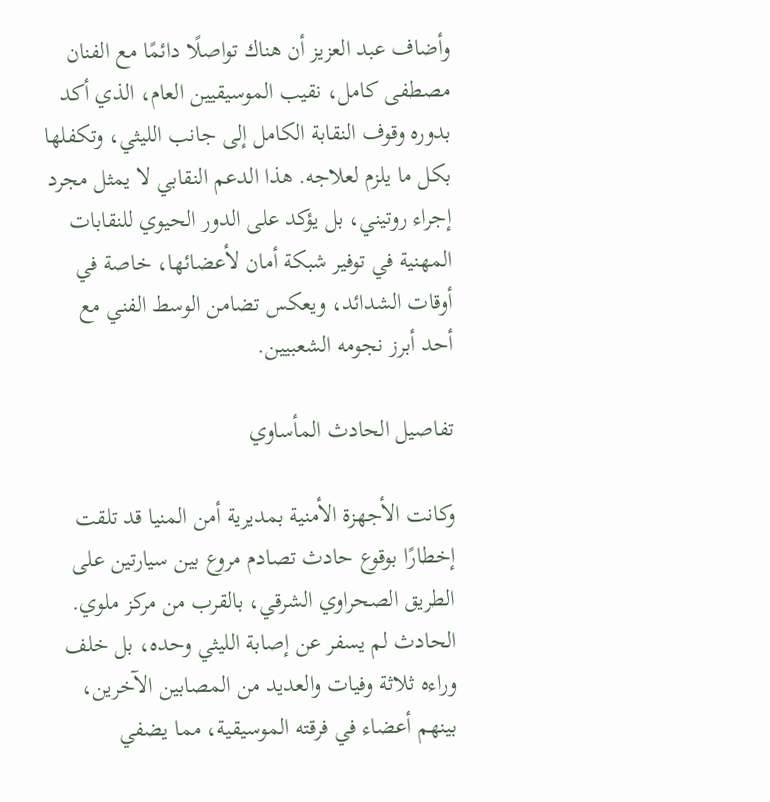وأضاف عبد العزيز أن هناك تواصلًا دائمًا مع الفنان مصطفى كامل، نقيب الموسيقيين العام، الذي أكد بدوره وقوف النقابة الكامل إلى جانب الليثي، وتكفلها بكل ما يلزم لعلاجه. هذا الدعم النقابي لا يمثل مجرد إجراء روتيني، بل يؤكد على الدور الحيوي للنقابات المهنية في توفير شبكة أمان لأعضائها، خاصة في أوقات الشدائد، ويعكس تضامن الوسط الفني مع أحد أبرز نجومه الشعبيين.

تفاصيل الحادث المأساوي

وكانت الأجهزة الأمنية بمديرية أمن المنيا قد تلقت إخطارًا بوقوع حادث تصادم مروع بين سيارتين على الطريق الصحراوي الشرقي، بالقرب من مركز ملوي. الحادث لم يسفر عن إصابة الليثي وحده، بل خلف وراءه ثلاثة وفيات والعديد من المصابين الآخرين، بينهم أعضاء في فرقته الموسيقية، مما يضفي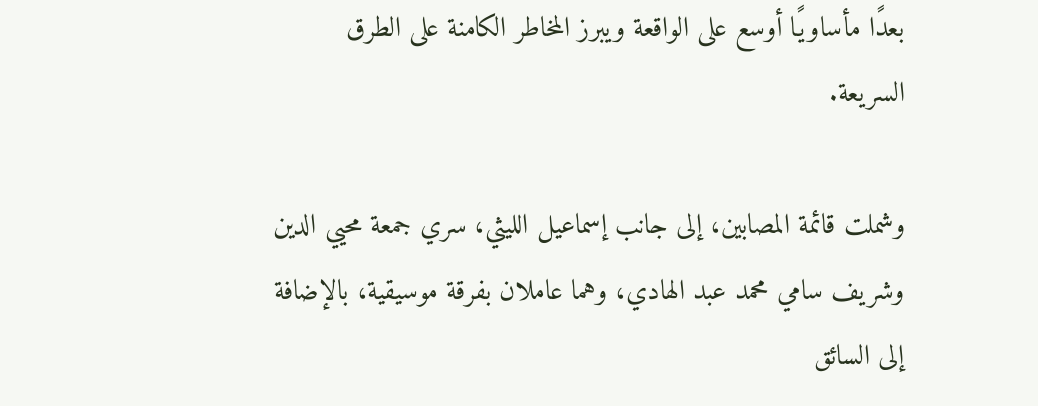بعدًا مأساويًا أوسع على الواقعة ويبرز المخاطر الكامنة على الطرق السريعة.

وشملت قائمة المصابين، إلى جانب إسماعيل الليثي، سري جمعة محيي الدين وشريف سامي محمد عبد الهادي، وهما عاملان بفرقة موسيقية، بالإضافة إلى السائق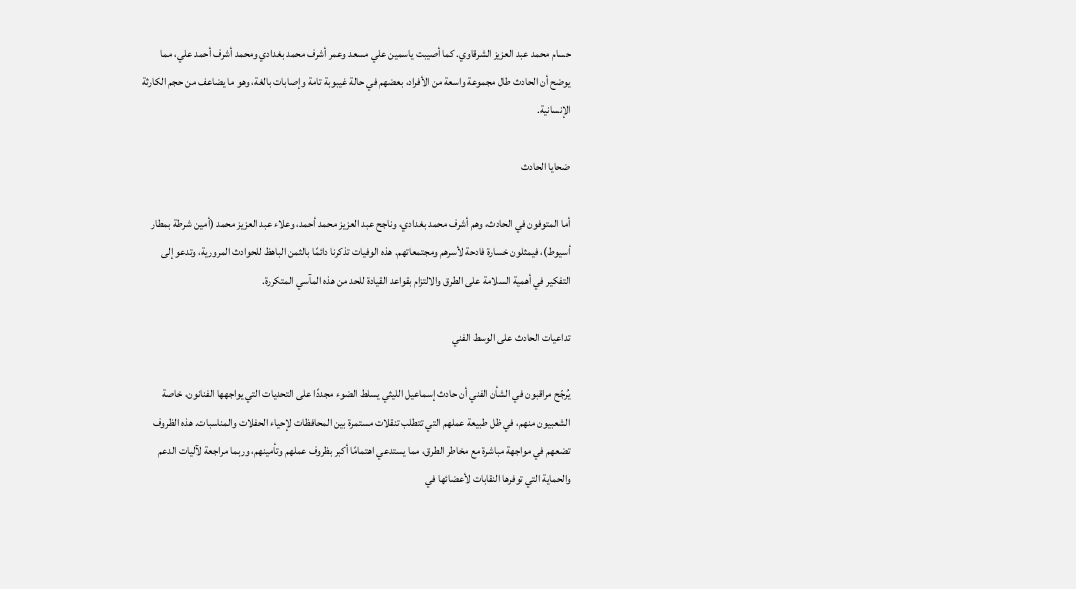حسام محمد عبد العزيز الشرقاوي. كما أصيبت ياسمين علي مسعد وعمر أشرف محمد بغدادي ومحمد أشرف أحمد علي، مما يوضح أن الحادث طال مجموعة واسعة من الأفراد، بعضهم في حالة غيبوبة تامة وإصابات بالغة، وهو ما يضاعف من حجم الكارثة الإنسانية.

ضحايا الحادث

أما المتوفون في الحادث، وهم أشرف محمد بغدادي، وناجح عبد العزيز محمد أحمد، وعلاء عبد العزيز محمد (أمين شرطة بمطار أسيوط)، فيمثلون خسارة فادحة لأسرهم ومجتمعاتهم. هذه الوفيات تذكرنا دائمًا بالثمن الباهظ للحوادث المرورية، وتدعو إلى التفكير في أهمية السلامة على الطرق والالتزام بقواعد القيادة للحد من هذه المآسي المتكررة.

تداعيات الحادث على الوسط الفني

يُرجّح مراقبون في الشأن الفني أن حادث إسماعيل الليثي يسلط الضوء مجددًا على التحديات التي يواجهها الفنانون، خاصة الشعبيون منهم، في ظل طبيعة عملهم التي تتطلب تنقلات مستمرة بين المحافظات لإحياء الحفلات والمناسبات. هذه الظروف تضعهم في مواجهة مباشرة مع مخاطر الطرق، مما يستدعي اهتمامًا أكبر بظروف عملهم وتأمينهم، وربما مراجعة لآليات الدعم والحماية التي توفرها النقابات لأعضائها في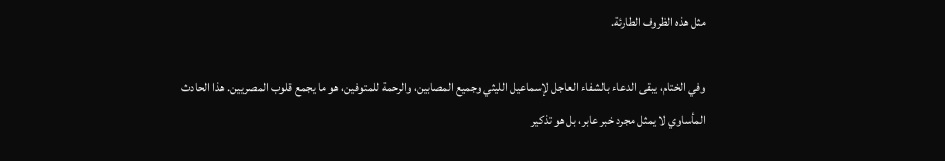مثل هذه الظروف الطارئة.

وفي الختام، يبقى الدعاء بالشفاء العاجل لإسماعيل الليثي وجميع المصابين، والرحمة للمتوفين، هو ما يجمع قلوب المصريين. هذا الحادث المأساوي لا يمثل مجرد خبر عابر، بل هو تذكير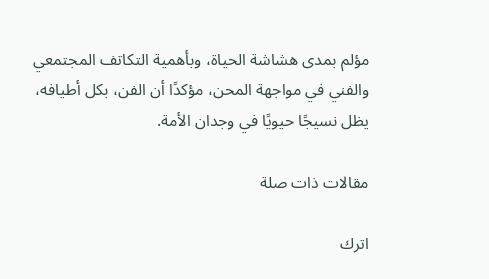مؤلم بمدى هشاشة الحياة، وبأهمية التكاتف المجتمعي والفني في مواجهة المحن، مؤكدًا أن الفن، بكل أطيافه، يظل نسيجًا حيويًا في وجدان الأمة.

مقالات ذات صلة

اترك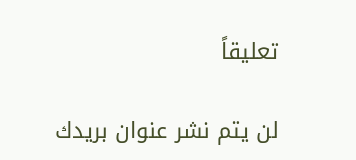تعليقاً

لن يتم نشر عنوان بريدك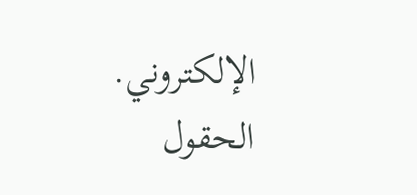الإلكتروني. الحقول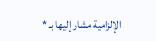الإلزامية مشار إليها بـ *